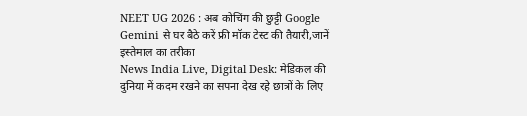NEET UG 2026 : अब कोचिंग की छुट्टी Google Gemini से घर बैठे करें फ्री मॉक टेस्ट की तैयारी,जानें इस्तेमाल का तरीका
News India Live, Digital Desk: मेडिकल की दुनिया में कदम रखने का सपना देख रहे छात्रों के लिए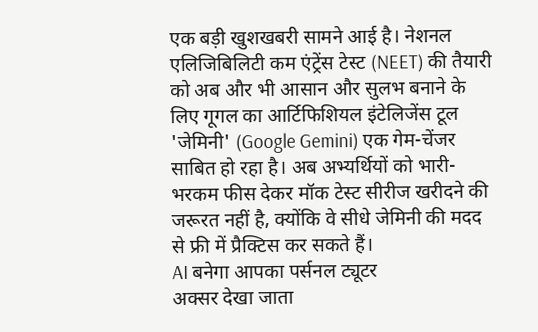एक बड़ी खुशखबरी सामने आई है। नेशनल एलिजिबिलिटी कम एंट्रेंस टेस्ट (NEET) की तैयारी को अब और भी आसान और सुलभ बनाने के लिए गूगल का आर्टिफिशियल इंटेलिजेंस टूल 'जेमिनी' (Google Gemini) एक गेम-चेंजर साबित हो रहा है। अब अभ्यर्थियों को भारी-भरकम फीस देकर मॉक टेस्ट सीरीज खरीदने की जरूरत नहीं है, क्योंकि वे सीधे जेमिनी की मदद से फ्री में प्रैक्टिस कर सकते हैं।
AI बनेगा आपका पर्सनल ट्यूटर
अक्सर देखा जाता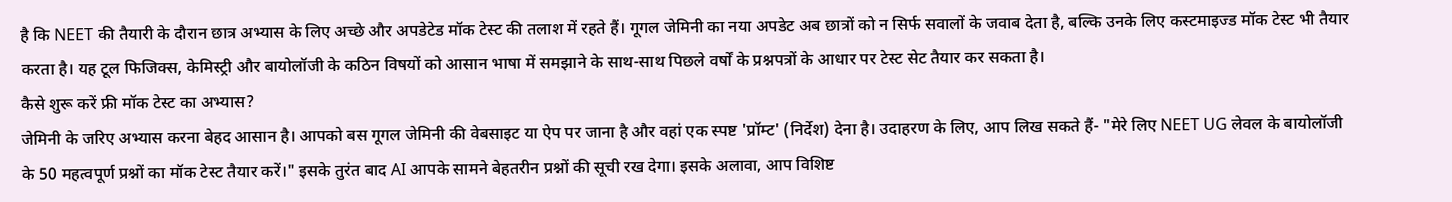है कि NEET की तैयारी के दौरान छात्र अभ्यास के लिए अच्छे और अपडेटेड मॉक टेस्ट की तलाश में रहते हैं। गूगल जेमिनी का नया अपडेट अब छात्रों को न सिर्फ सवालों के जवाब देता है, बल्कि उनके लिए कस्टमाइज्ड मॉक टेस्ट भी तैयार करता है। यह टूल फिजिक्स, केमिस्ट्री और बायोलॉजी के कठिन विषयों को आसान भाषा में समझाने के साथ-साथ पिछले वर्षों के प्रश्नपत्रों के आधार पर टेस्ट सेट तैयार कर सकता है।
कैसे शुरू करें फ्री मॉक टेस्ट का अभ्यास?
जेमिनी के जरिए अभ्यास करना बेहद आसान है। आपको बस गूगल जेमिनी की वेबसाइट या ऐप पर जाना है और वहां एक स्पष्ट 'प्रॉम्ट' (निर्देश) देना है। उदाहरण के लिए, आप लिख सकते हैं- "मेरे लिए NEET UG लेवल के बायोलॉजी के 50 महत्वपूर्ण प्रश्नों का मॉक टेस्ट तैयार करें।" इसके तुरंत बाद AI आपके सामने बेहतरीन प्रश्नों की सूची रख देगा। इसके अलावा, आप विशिष्ट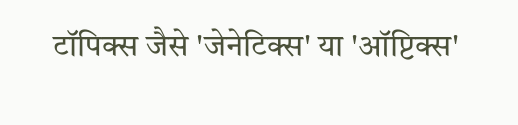टॉपिक्स जैसे 'जेनेटिक्स' या 'ऑप्टिक्स'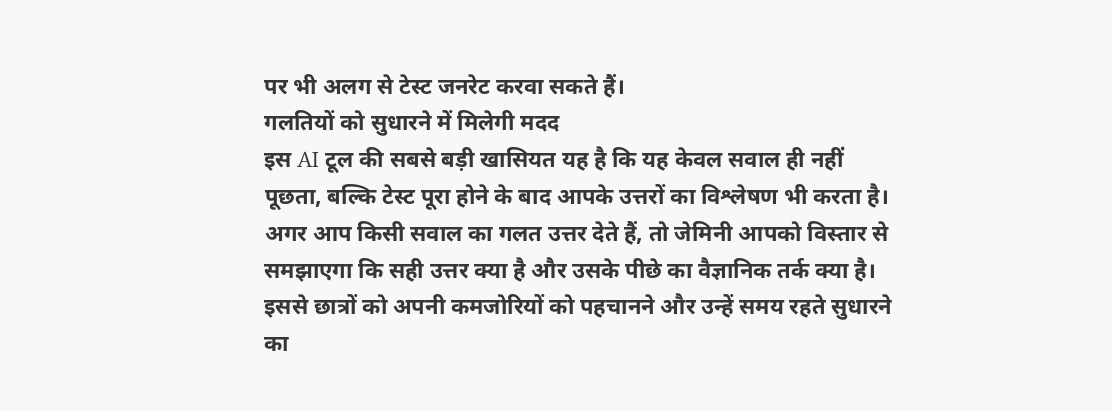पर भी अलग से टेस्ट जनरेट करवा सकते हैं।
गलतियों को सुधारने में मिलेगी मदद
इस AI टूल की सबसे बड़ी खासियत यह है कि यह केवल सवाल ही नहीं पूछता, बल्कि टेस्ट पूरा होने के बाद आपके उत्तरों का विश्लेषण भी करता है। अगर आप किसी सवाल का गलत उत्तर देते हैं, तो जेमिनी आपको विस्तार से समझाएगा कि सही उत्तर क्या है और उसके पीछे का वैज्ञानिक तर्क क्या है। इससे छात्रों को अपनी कमजोरियों को पहचानने और उन्हें समय रहते सुधारने का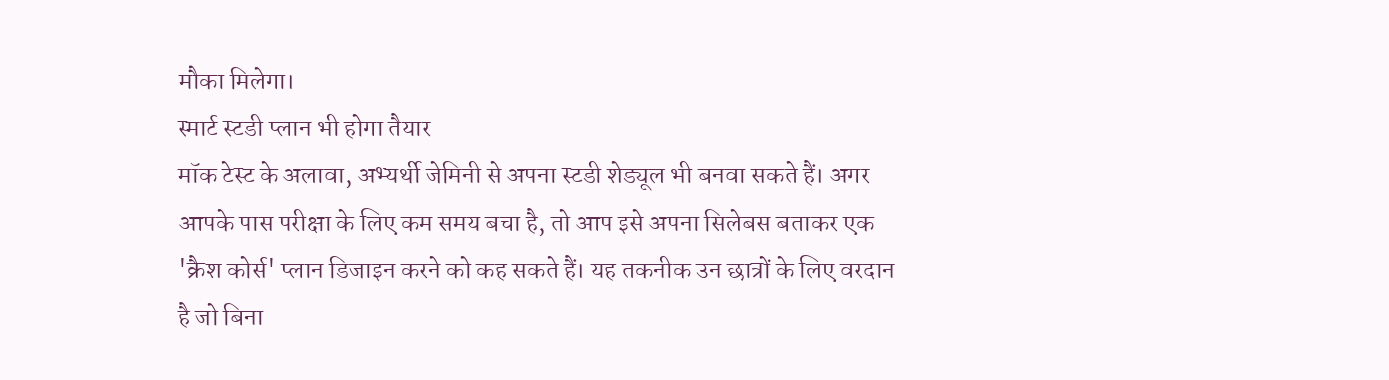मौका मिलेगा।
स्मार्ट स्टडी प्लान भी होगा तैयार
मॉक टेस्ट के अलावा, अभ्यर्थी जेमिनी से अपना स्टडी शेड्यूल भी बनवा सकते हैं। अगर आपके पास परीक्षा के लिए कम समय बचा है, तो आप इसे अपना सिलेबस बताकर एक 'क्रैश कोर्स' प्लान डिजाइन करने को कह सकते हैं। यह तकनीक उन छात्रों के लिए वरदान है जो बिना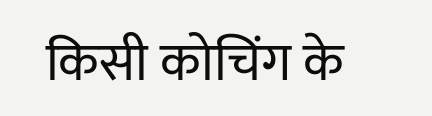किसी कोचिंग के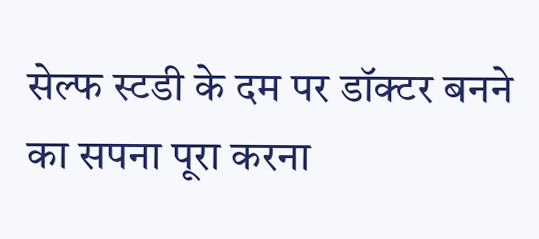सेल्फ स्टडी के दम पर डॉक्टर बनने का सपना पूरा करना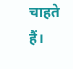चाहते हैं।